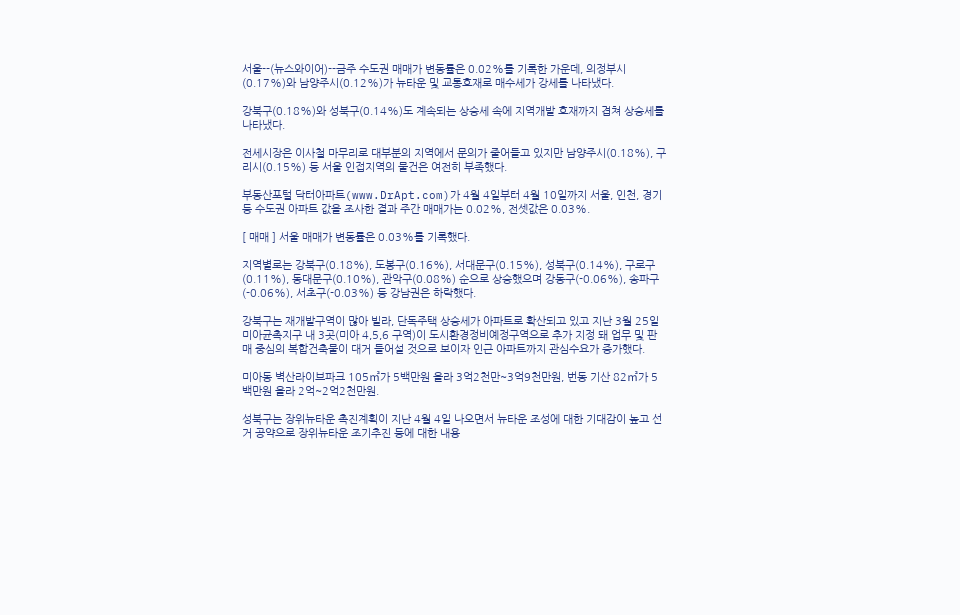서울--(뉴스와이어)--금주 수도권 매매가 변동률은 0.02%를 기록한 가운데, 의정부시(0.17%)와 남양주시(0.12%)가 뉴타운 및 교통호재로 매수세가 강세를 나타냈다.

강북구(0.18%)와 성북구(0.14%)도 계속되는 상승세 속에 지역개발 호재까지 겹쳐 상승세를 나타냈다.

전세시장은 이사철 마무리로 대부분의 지역에서 문의가 줄어들고 있지만 남양주시(0.18%), 구리시(0.15%) 등 서울 인접지역의 물건은 여전히 부족했다.

부동산포털 닥터아파트(www.DrApt.com)가 4월 4일부터 4월 10일까지 서울, 인천, 경기 등 수도권 아파트 값을 조사한 결과 주간 매매가는 0.02%, 전셋값은 0.03%.

[ 매매 ] 서울 매매가 변동률은 0.03%를 기록했다.

지역별로는 강북구(0.18%), 도봉구(0.16%), 서대문구(0.15%), 성북구(0.14%), 구로구(0.11%), 동대문구(0.10%), 관악구(0.08%) 순으로 상승했으며 강동구(-0.06%), 송파구(-0.06%), 서초구(-0.03%) 등 강남권은 하락했다.

강북구는 재개발구역이 많아 빌라, 단독주택 상승세가 아파트로 확산되고 있고 지난 3월 25일 미아균촉지구 내 3곳(미아 4,5,6 구역)이 도시환경정비예정구역으로 추가 지정 돼 업무 및 판매 중심의 복합건축물이 대거 들어설 것으로 보이자 인근 아파트까지 관심수요가 증가했다.

미아동 벽산라이브파크 105㎡가 5백만원 올라 3억2천만~3억9천만원, 번동 기산 82㎡가 5백만원 올라 2억~2억2천만원.

성북구는 장위뉴타운 촉진계획이 지난 4월 4일 나오면서 뉴타운 조성에 대한 기대감이 높고 선거 공약으로 장위뉴타운 조기추진 등에 대한 내용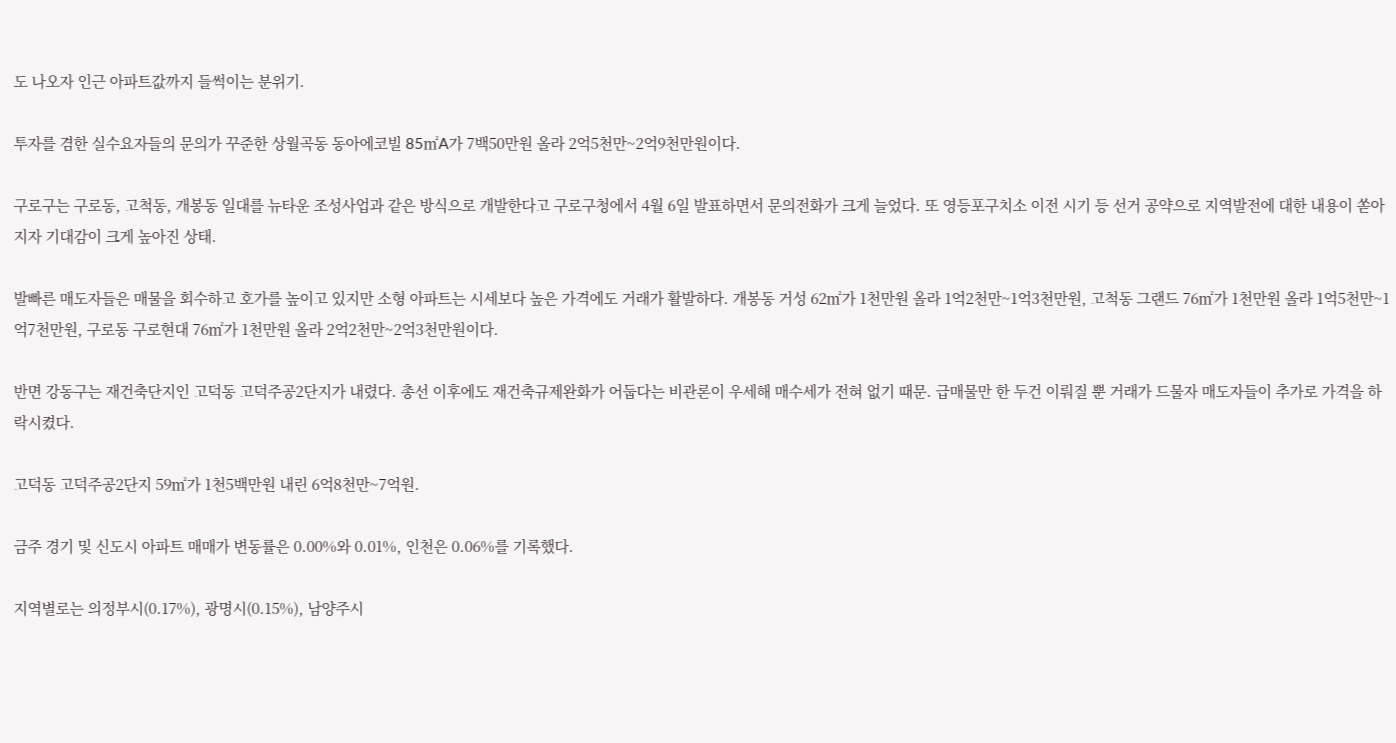도 나오자 인근 아파트값까지 들썩이는 분위기.

투자를 겸한 실수요자들의 문의가 꾸준한 상월곡동 동아에코빌 85㎡A가 7백50만원 올라 2억5천만~2억9천만원이다.

구로구는 구로동, 고척동, 개봉동 일대를 뉴타운 조성사업과 같은 방식으로 개발한다고 구로구청에서 4월 6일 발표하면서 문의전화가 크게 늘었다. 또 영등포구치소 이전 시기 등 선거 공약으로 지역발전에 대한 내용이 쏟아지자 기대감이 크게 높아진 상태.

발빠른 매도자들은 매물을 회수하고 호가를 높이고 있지만 소형 아파트는 시세보다 높은 가격에도 거래가 활발하다. 개봉동 거성 62㎡가 1천만원 올라 1억2천만~1억3천만원, 고척동 그랜드 76㎡가 1천만원 올라 1억5천만~1억7천만원, 구로동 구로현대 76㎡가 1천만원 올라 2억2천만~2억3천만원이다.

반면 강동구는 재건축단지인 고덕동 고덕주공2단지가 내렸다. 총선 이후에도 재건축규제완화가 어둡다는 비관론이 우세해 매수세가 전혀 없기 때문. 급매물만 한 두건 이뤄질 뿐 거래가 드물자 매도자들이 추가로 가격을 하락시켰다.

고덕동 고덕주공2단지 59㎡가 1천5백만원 내린 6억8천만~7억원.

금주 경기 및 신도시 아파트 매매가 변동률은 0.00%와 0.01%, 인천은 0.06%를 기록했다.

지역별로는 의정부시(0.17%), 광명시(0.15%), 남양주시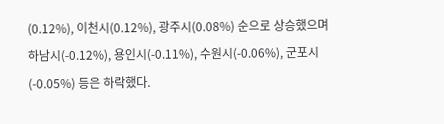(0.12%), 이천시(0.12%), 광주시(0.08%) 순으로 상승했으며 하남시(-0.12%), 용인시(-0.11%), 수원시(-0.06%), 군포시(-0.05%) 등은 하락했다.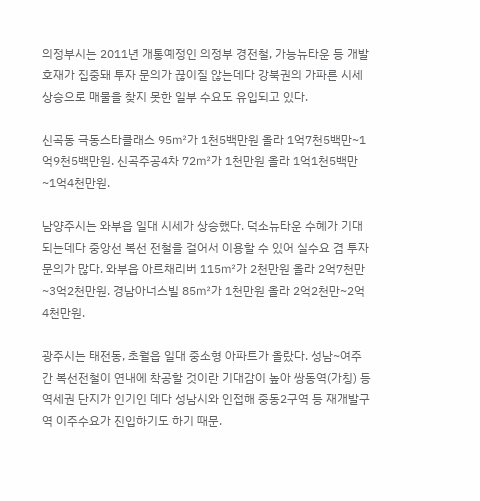의정부시는 2011년 개통예정인 의정부 경전철, 가능뉴타운 등 개발호재가 집중돼 투자 문의가 끊이질 않는데다 강북권의 가파른 시세상승으로 매물을 찾지 못한 일부 수요도 유입되고 있다.

신곡동 극동스타클래스 95㎡가 1천5백만원 올라 1억7천5백만~1억9천5백만원. 신곡주공4차 72㎡가 1천만원 올라 1억1천5백만~1억4천만원.

남양주시는 와부읍 일대 시세가 상승했다. 덕소뉴타운 수혜가 기대되는데다 중앙선 복선 전철을 걸어서 이용할 수 있어 실수요 겸 투자 문의가 많다. 와부읍 아르채리버 115㎡가 2천만원 올라 2억7천만~3억2천만원. 경남아너스빌 85㎡가 1천만원 올라 2억2천만~2억4천만원.

광주시는 태전동, 초월읍 일대 중소형 아파트가 올랐다. 성남~여주간 복선전철이 연내에 착공할 것이란 기대감이 높아 쌍동역(가칭) 등 역세권 단지가 인기인 데다 성남시와 인접해 중동2구역 등 재개발구역 이주수요가 진입하기도 하기 때문.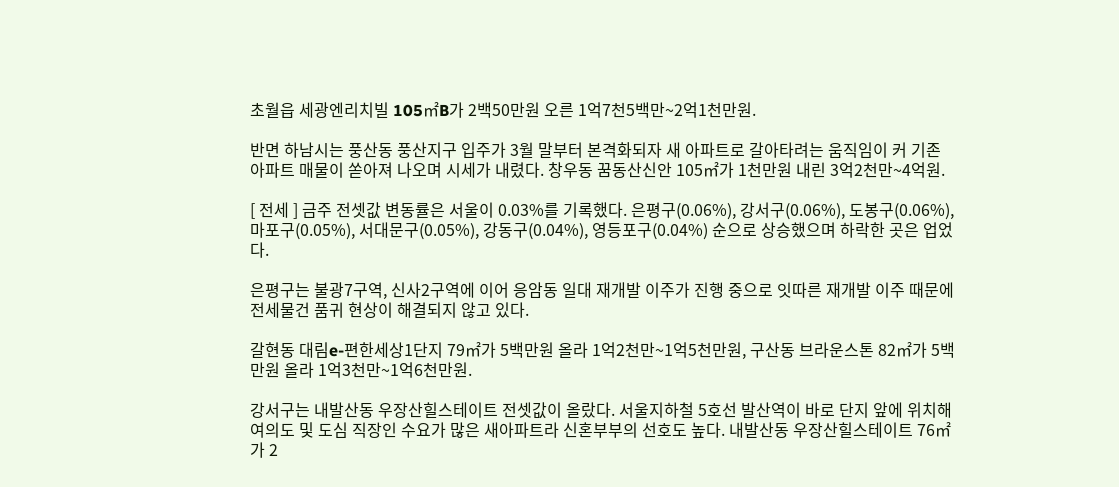초월읍 세광엔리치빌 105㎡B가 2백50만원 오른 1억7천5백만~2억1천만원.

반면 하남시는 풍산동 풍산지구 입주가 3월 말부터 본격화되자 새 아파트로 갈아타려는 움직임이 커 기존 아파트 매물이 쏟아져 나오며 시세가 내렸다. 창우동 꿈동산신안 105㎡가 1천만원 내린 3억2천만~4억원.

[ 전세 ] 금주 전셋값 변동률은 서울이 0.03%를 기록했다. 은평구(0.06%), 강서구(0.06%), 도봉구(0.06%), 마포구(0.05%), 서대문구(0.05%), 강동구(0.04%), 영등포구(0.04%) 순으로 상승했으며 하락한 곳은 업었다.

은평구는 불광7구역, 신사2구역에 이어 응암동 일대 재개발 이주가 진행 중으로 잇따른 재개발 이주 때문에 전세물건 품귀 현상이 해결되지 않고 있다.

갈현동 대림e-편한세상1단지 79㎡가 5백만원 올라 1억2천만~1억5천만원, 구산동 브라운스톤 82㎡가 5백만원 올라 1억3천만~1억6천만원.

강서구는 내발산동 우장산힐스테이트 전셋값이 올랐다. 서울지하철 5호선 발산역이 바로 단지 앞에 위치해 여의도 및 도심 직장인 수요가 많은 새아파트라 신혼부부의 선호도 높다. 내발산동 우장산힐스테이트 76㎡가 2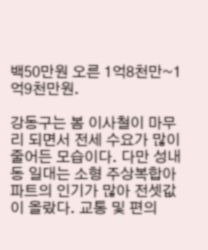백50만원 오른 1억8천만~1억9천만원.

강동구는 봄 이사철이 마무리 되면서 전세 수요가 많이 줄어든 모습이다. 다만 성내동 일대는 소형 주상복합아파트의 인기가 많아 전셋값이 올랐다. 교통 및 편의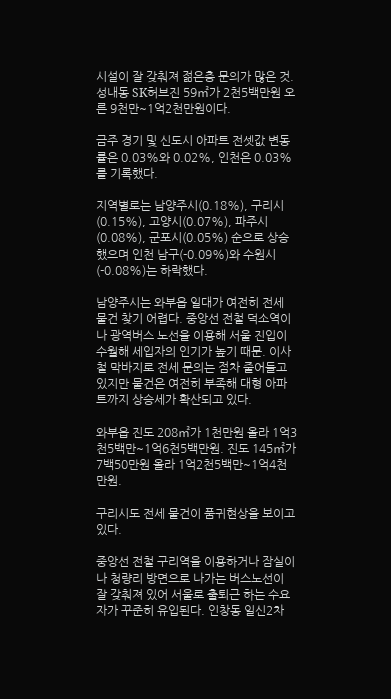시설이 잘 갖춰져 젊은층 문의가 많은 것. 성내동 SK허브진 59㎡가 2천5백만원 오른 9천만~1억2천만원이다.

금주 경기 및 신도시 아파트 전셋값 변동률은 0.03%와 0.02%, 인천은 0.03%를 기록했다.

지역별로는 남양주시(0.18%), 구리시(0.15%), 고양시(0.07%), 파주시(0.08%), 군포시(0.05%) 순으로 상승했으며 인천 남구(-0.09%)와 수원시(-0.08%)는 하락했다.

남양주시는 와부읍 일대가 여전히 전세 물건 찾기 어렵다. 중앙선 전철 덕소역이나 광역버스 노선을 이용해 서울 진입이 수월해 세입자의 인기가 높기 때문. 이사철 막바지로 전세 문의는 점차 줄어들고 있지만 물건은 여전히 부족해 대형 아파트까지 상승세가 확산되고 있다.

와부읍 진도 208㎡가 1천만원 올라 1억3천5백만~1억6천5백만원. 진도 145㎡가 7백50만원 올라 1억2천5백만~1억4천만원.

구리시도 전세 물건이 품귀현상을 보이고 있다.

중앙선 전철 구리역을 이용하거나 잠실이나 청량리 방면으로 나가는 버스노선이 잘 갖춰져 있어 서울로 출퇴근 하는 수요자가 꾸준히 유입된다. 인창동 일신2차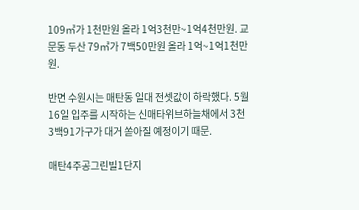109㎡가 1천만원 올라 1억3천만~1억4천만원. 교문동 두산 79㎡가 7백50만원 올라 1억~1억1천만원.

반면 수원시는 매탄동 일대 전셋값이 하락했다. 5월 16일 입주를 시작하는 신매타위브하늘채에서 3천3백91가구가 대거 쏟아질 예정이기 때문.

매탄4주공그린빌1단지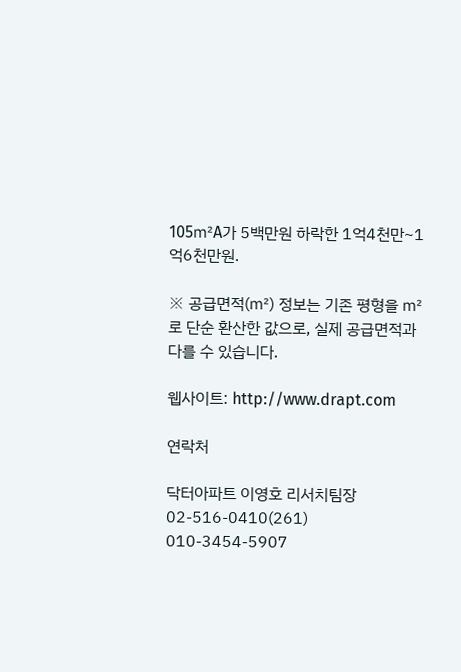105㎡A가 5백만원 하락한 1억4천만~1억6천만원.

※ 공급면적(㎡) 정보는 기존 평형을 ㎡로 단순 환산한 값으로, 실제 공급면적과 다를 수 있습니다.

웹사이트: http://www.drapt.com

연락처

닥터아파트 이영호 리서치팀장 02-516-0410(261) 010-3454-5907